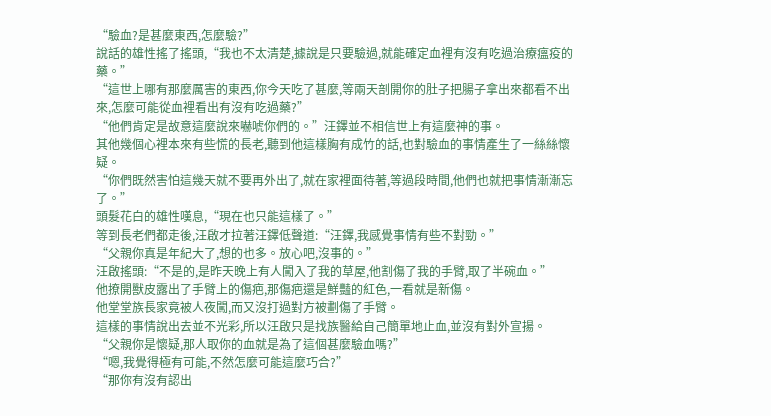“驗血?是甚麼東西,怎麼驗?”
說話的雄性搖了搖頭,“我也不太清楚,據說是只要驗過,就能確定血裡有沒有吃過治療瘟疫的藥。”
“這世上哪有那麼厲害的東西,你今天吃了甚麼,等兩天剖開你的肚子把腸子拿出來都看不出來,怎麼可能從血裡看出有沒有吃過藥?”
“他們肯定是故意這麼說來嚇唬你們的。”汪鐸並不相信世上有這麼神的事。
其他幾個心裡本來有些慌的長老,聽到他這樣胸有成竹的話,也對驗血的事情產生了一絲絲懷疑。
“你們既然害怕這幾天就不要再外出了,就在家裡面待著,等過段時間,他們也就把事情漸漸忘了。”
頭髮花白的雄性嘆息,“現在也只能這樣了。”
等到長老們都走後,汪啟才拉著汪鐸低聲道:“汪鐸,我感覺事情有些不對勁。”
“父親你真是年紀大了,想的也多。放心吧,沒事的。”
汪啟搖頭:“不是的,是昨天晚上有人闖入了我的草屋,他割傷了我的手臂,取了半碗血。”
他撩開獸皮露出了手臂上的傷疤,那傷疤還是鮮豔的紅色,一看就是新傷。
他堂堂族長家竟被人夜闖,而又沒打過對方被劃傷了手臂。
這樣的事情說出去並不光彩,所以汪啟只是找族醫給自己簡單地止血,並沒有對外宣揚。
“父親你是懷疑,那人取你的血就是為了這個甚麼驗血嗎?”
“嗯,我覺得極有可能,不然怎麼可能這麼巧合?”
“那你有沒有認出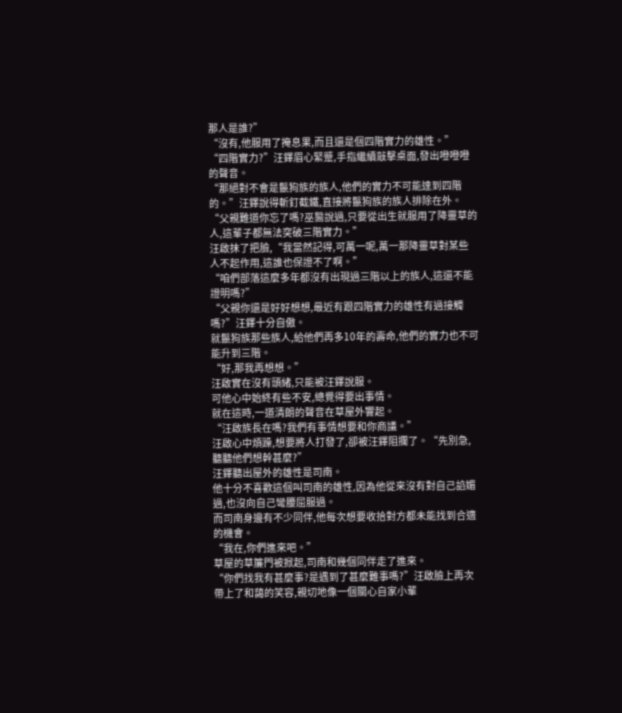那人是誰?”
“沒有,他服用了掩息果,而且還是個四階實力的雄性。”
“四階實力?”汪鐸眉心緊蹙,手指繼續敲擊桌面,發出噔噔噔的聲音。
“那絕對不會是鬣狗族的族人,他們的實力不可能達到四階的。”汪鐸說得斬釘截鐵,直接將鬣狗族的族人排除在外。
“父親難道你忘了嗎?巫醫說過,只要從出生就服用了降靈草的人,這輩子都無法突破三階實力。”
汪啟抹了把臉,“我當然記得,可萬一呢,萬一那降靈草對某些人不起作用,這誰也保證不了啊。”
“咱們部落這麼多年都沒有出現過三階以上的族人,這還不能證明嗎?”
“父親你還是好好想想,最近有跟四階實力的雄性有過接觸嗎?”汪鐸十分自傲。
就鬣狗族那些族人,給他們再多10年的壽命,他們的實力也不可能升到三階。
“好,那我再想想。”
汪啟實在沒有頭緒,只能被汪鐸說服。
可他心中始終有些不安,總覺得要出事情。
就在這時,一道清朗的聲音在草屋外響起。
“汪啟族長在嗎?我們有事情想要和你商議。”
汪啟心中煩躁,想要將人打發了,卻被汪鐸阻攔了。“先別急,聽聽他們想幹甚麼?”
汪鐸聽出屋外的雄性是司南。
他十分不喜歡這個叫司南的雄性,因為他從來沒有對自己諂媚過,也沒向自己彎腰屈服過。
而司南身邊有不少同伴,他每次想要收拾對方都未能找到合適的機會。
“我在,你們進來吧。”
草屋的草簾門被掀起,司南和幾個同伴走了進來。
“你們找我有甚麼事?是遇到了甚麼難事嗎?”汪啟臉上再次帶上了和藹的笑容,親切地像一個關心自家小輩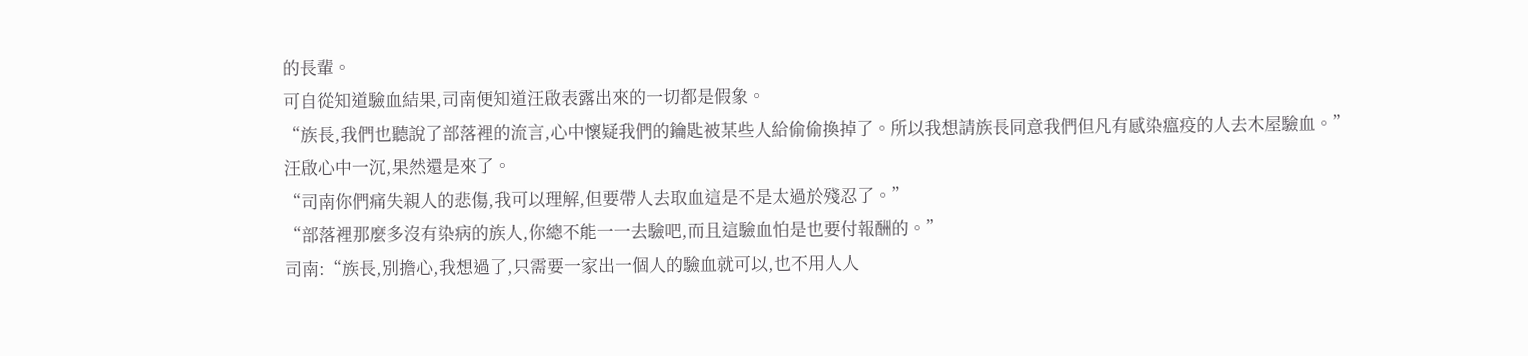的長輩。
可自從知道驗血結果,司南便知道汪啟表露出來的一切都是假象。
“族長,我們也聽說了部落裡的流言,心中懷疑我們的鑰匙被某些人給偷偷換掉了。所以我想請族長同意我們但凡有感染瘟疫的人去木屋驗血。”
汪啟心中一沉,果然還是來了。
“司南你們痛失親人的悲傷,我可以理解,但要帶人去取血這是不是太過於殘忍了。”
“部落裡那麼多沒有染病的族人,你總不能一一去驗吧,而且這驗血怕是也要付報酬的。”
司南:“族長,別擔心,我想過了,只需要一家出一個人的驗血就可以,也不用人人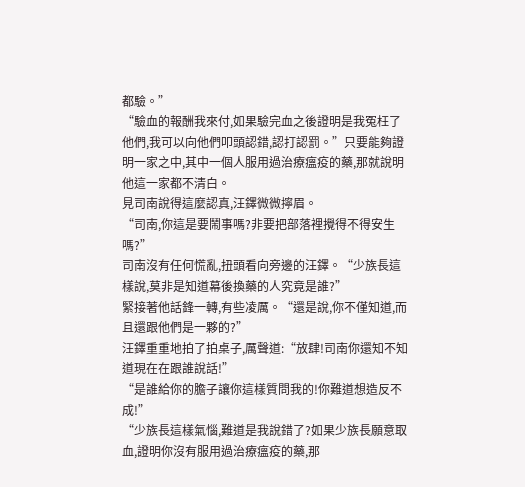都驗。”
“驗血的報酬我來付,如果驗完血之後證明是我冤枉了他們,我可以向他們叩頭認錯,認打認罰。”只要能夠證明一家之中,其中一個人服用過治療瘟疫的藥,那就說明他這一家都不清白。
見司南說得這麼認真,汪鐸微微擰眉。
“司南,你這是要鬧事嗎?非要把部落裡攪得不得安生嗎?”
司南沒有任何慌亂,扭頭看向旁邊的汪鐸。“少族長這樣說,莫非是知道幕後換藥的人究竟是誰?”
緊接著他話鋒一轉,有些凌厲。“還是說,你不僅知道,而且還跟他們是一夥的?”
汪鐸重重地拍了拍桌子,厲聲道:“放肆!司南你還知不知道現在在跟誰說話!”
“是誰給你的膽子讓你這樣質問我的!你難道想造反不成!”
“少族長這樣氣惱,難道是我說錯了?如果少族長願意取血,證明你沒有服用過治療瘟疫的藥,那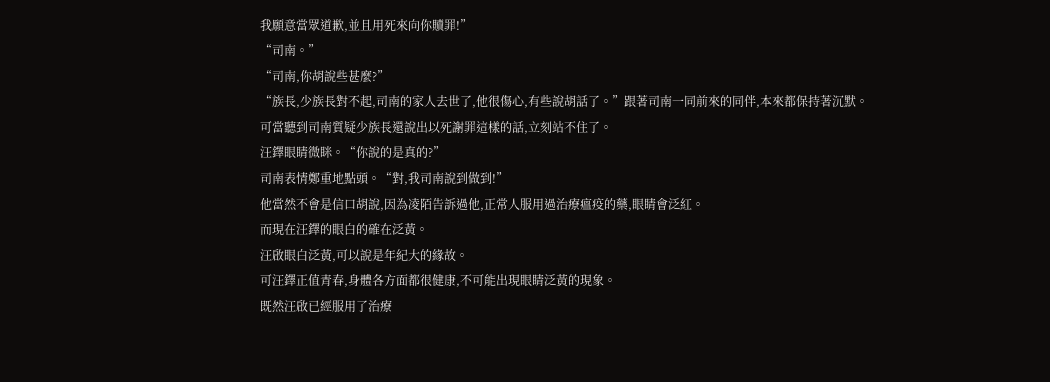我願意當眾道歉,並且用死來向你贖罪!”
“司南。”
“司南,你胡說些甚麼?”
“族長,少族長對不起,司南的家人去世了,他很傷心,有些說胡話了。”跟著司南一同前來的同伴,本來都保持著沉默。
可當聽到司南質疑少族長還說出以死謝罪這樣的話,立刻站不住了。
汪鐸眼睛微眯。“你說的是真的?”
司南表情鄭重地點頭。“對,我司南說到做到!”
他當然不會是信口胡說,因為凌陌告訴過他,正常人服用過治療瘟疫的藥,眼睛會泛紅。
而現在汪鐸的眼白的確在泛黃。
汪啟眼白泛黃,可以說是年紀大的緣故。
可汪鐸正值青春,身體各方面都很健康,不可能出現眼睛泛黃的現象。
既然汪啟已經服用了治療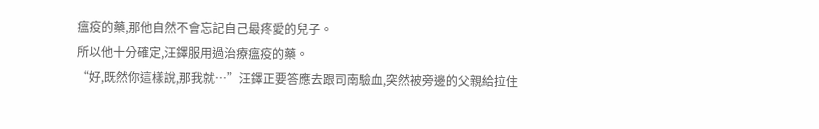瘟疫的藥,那他自然不會忘記自己最疼愛的兒子。
所以他十分確定,汪鐸服用過治療瘟疫的藥。
“好,既然你這樣說,那我就…”汪鐸正要答應去跟司南驗血,突然被旁邊的父親給拉住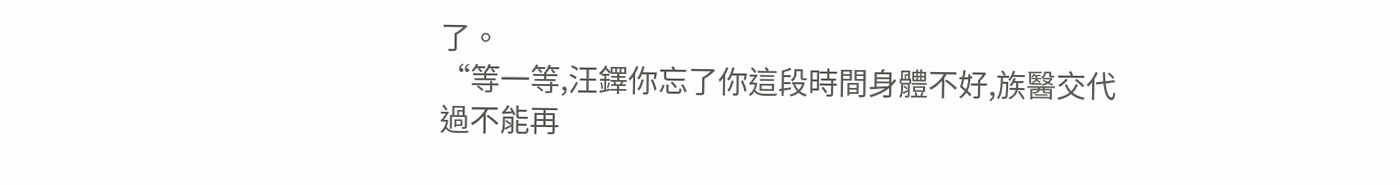了。
“等一等,汪鐸你忘了你這段時間身體不好,族醫交代過不能再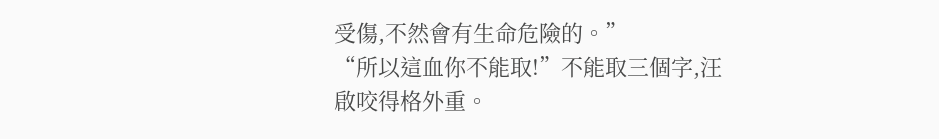受傷,不然會有生命危險的。”
“所以這血你不能取!”不能取三個字,汪啟咬得格外重。